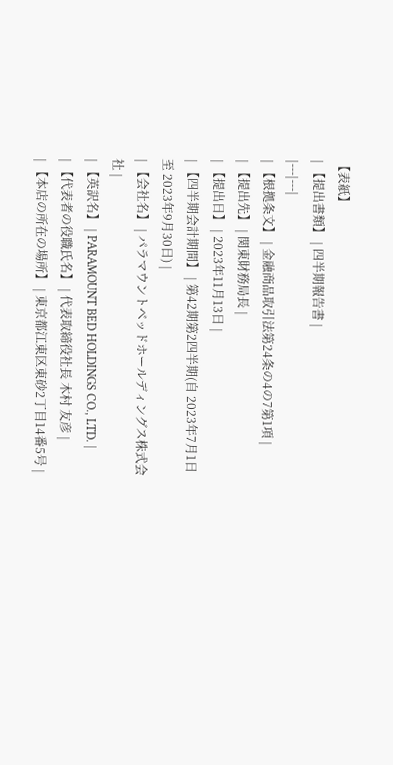【表紙】
| 【提出書類】 | 四半期報告書 |
|---|---|
| 【根拠条文】 | 金融商品取引法第24条の4の7第1項 |
| 【提出先】 | 関東財務局長 |
| 【提出日】 | 2023年11月13日 |
| 【四半期会計期間】 | 第42期第2四半期(自 2023年7月1日 至 2023年9月30日) |
| 【会社名】 | パラマウントベッドホールディングス株式会社 |
| 【英訳名】 | PARAMOUNT BED HOLDINGS CO., LTD. |
| 【代表者の役職氏名】 | 代表取締役社長 木村 友彦 |
| 【本店の所在の場所】 | 東京都江東区東砂2丁目14番5号 |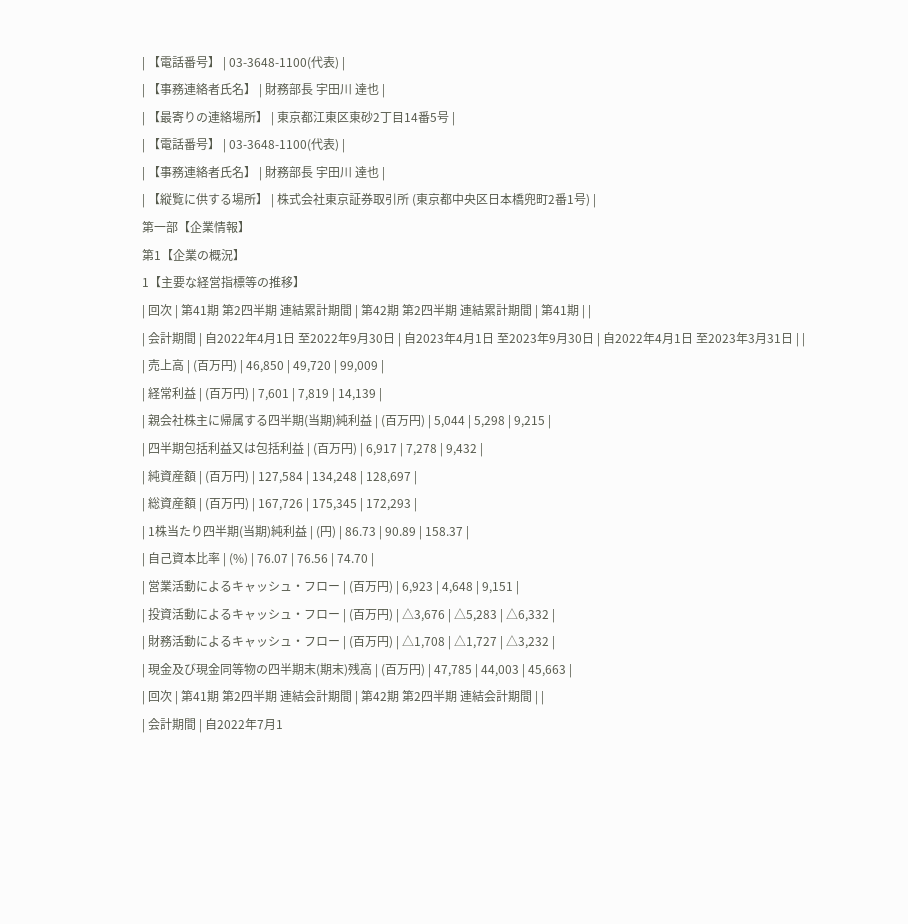| 【電話番号】 | 03-3648-1100(代表) |
| 【事務連絡者氏名】 | 財務部長 宇田川 達也 |
| 【最寄りの連絡場所】 | 東京都江東区東砂2丁目14番5号 |
| 【電話番号】 | 03-3648-1100(代表) |
| 【事務連絡者氏名】 | 財務部長 宇田川 達也 |
| 【縦覧に供する場所】 | 株式会社東京証券取引所 (東京都中央区日本橋兜町2番1号) |
第一部【企業情報】
第1【企業の概況】
1【主要な経営指標等の推移】
| 回次 | 第41期 第2四半期 連結累計期間 | 第42期 第2四半期 連結累計期間 | 第41期 | |
| 会計期間 | 自2022年4月1日 至2022年9月30日 | 自2023年4月1日 至2023年9月30日 | 自2022年4月1日 至2023年3月31日 | |
| 売上高 | (百万円) | 46,850 | 49,720 | 99,009 |
| 経常利益 | (百万円) | 7,601 | 7,819 | 14,139 |
| 親会社株主に帰属する四半期(当期)純利益 | (百万円) | 5,044 | 5,298 | 9,215 |
| 四半期包括利益又は包括利益 | (百万円) | 6,917 | 7,278 | 9,432 |
| 純資産額 | (百万円) | 127,584 | 134,248 | 128,697 |
| 総資産額 | (百万円) | 167,726 | 175,345 | 172,293 |
| 1株当たり四半期(当期)純利益 | (円) | 86.73 | 90.89 | 158.37 |
| 自己資本比率 | (%) | 76.07 | 76.56 | 74.70 |
| 営業活動によるキャッシュ・フロー | (百万円) | 6,923 | 4,648 | 9,151 |
| 投資活動によるキャッシュ・フロー | (百万円) | △3,676 | △5,283 | △6,332 |
| 財務活動によるキャッシュ・フロー | (百万円) | △1,708 | △1,727 | △3,232 |
| 現金及び現金同等物の四半期末(期末)残高 | (百万円) | 47,785 | 44,003 | 45,663 |
| 回次 | 第41期 第2四半期 連結会計期間 | 第42期 第2四半期 連結会計期間 | |
| 会計期間 | 自2022年7月1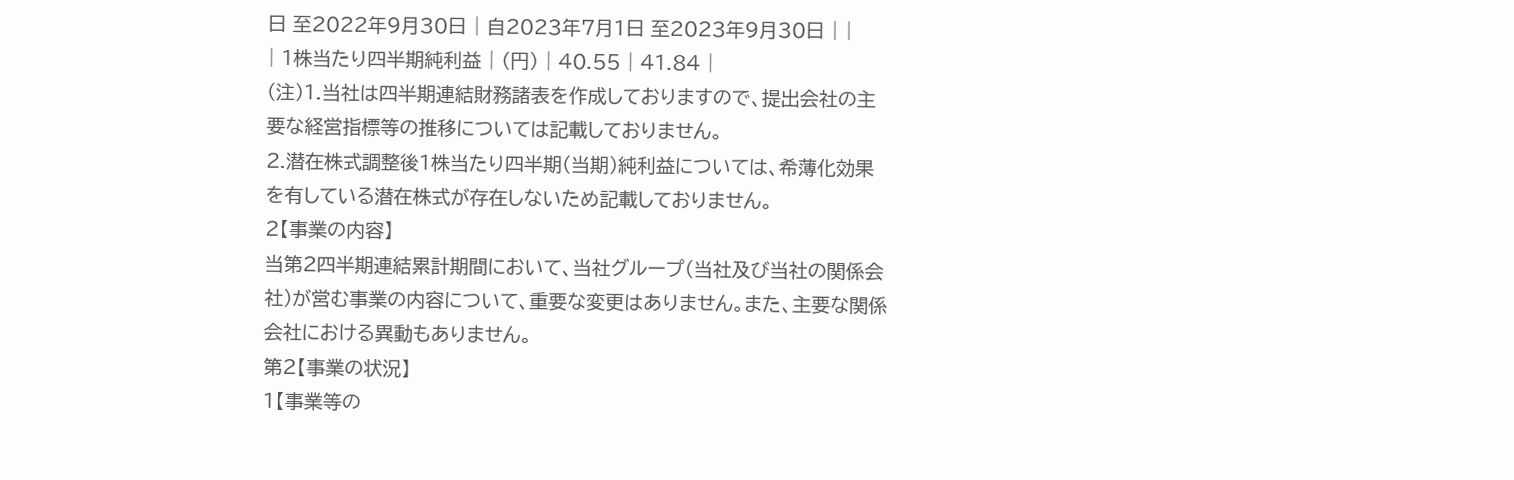日 至2022年9月30日 | 自2023年7月1日 至2023年9月30日 | |
| 1株当たり四半期純利益 | (円) | 40.55 | 41.84 |
(注)1.当社は四半期連結財務諸表を作成しておりますので、提出会社の主要な経営指標等の推移については記載しておりません。
2.潜在株式調整後1株当たり四半期(当期)純利益については、希薄化効果を有している潜在株式が存在しないため記載しておりません。
2【事業の内容】
当第2四半期連結累計期間において、当社グループ(当社及び当社の関係会社)が営む事業の内容について、重要な変更はありません。また、主要な関係会社における異動もありません。
第2【事業の状況】
1【事業等の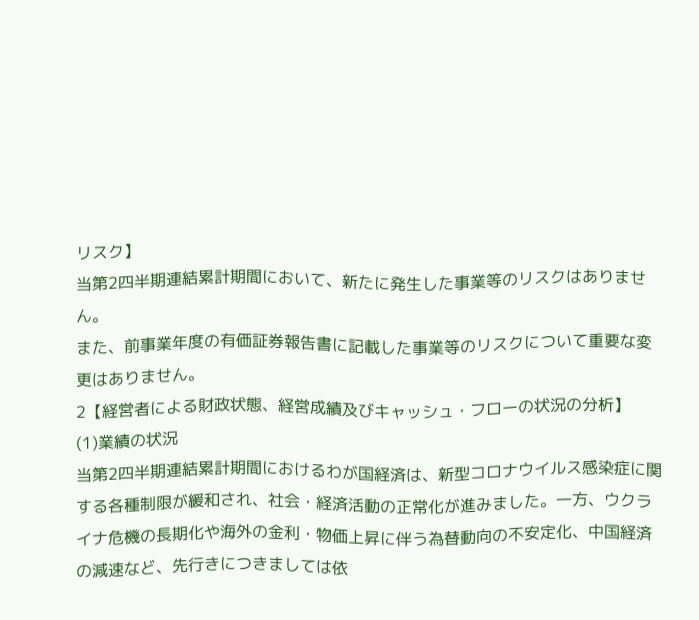リスク】
当第2四半期連結累計期間において、新たに発生した事業等のリスクはありません。
また、前事業年度の有価証券報告書に記載した事業等のリスクについて重要な変更はありません。
2【経営者による財政状態、経営成績及びキャッシュ・フローの状況の分析】
(1)業績の状況
当第2四半期連結累計期間におけるわが国経済は、新型コロナウイルス感染症に関する各種制限が緩和され、社会・経済活動の正常化が進みました。一方、ウクライナ危機の長期化や海外の金利・物価上昇に伴う為替動向の不安定化、中国経済の減速など、先行きにつきましては依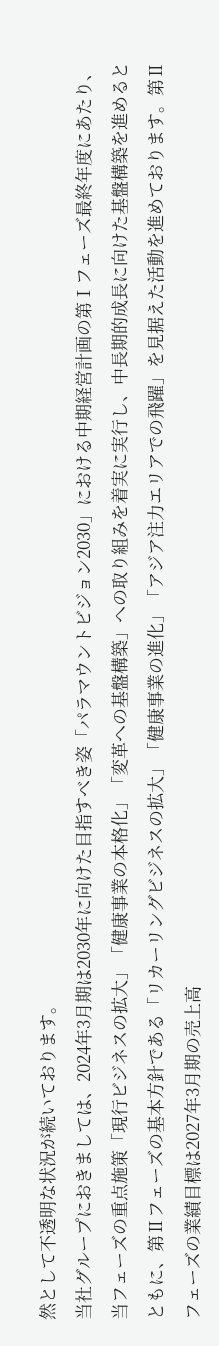然として不透明な状況が続いております。
当社グループにおきましては、2024年3月期は2030年に向けた目指すべき姿「パラマウントビジョン2030」における中期経営計画の第Ⅰフェーズ最終年度にあたり、当フェーズの重点施策「現行ビジネスの拡大」「健康事業の本格化」「変革への基盤構築」への取り組みを着実に実行し、中長期的成長に向けた基盤構築を進めるとともに、第Ⅱフェーズの基本方針である「リカーリングビジネスの拡大」「健康事業の進化」「アジア注力エリアでの飛躍」を見据えた活動を進めております。第Ⅱフェーズの業績目標は2027年3月期の売上高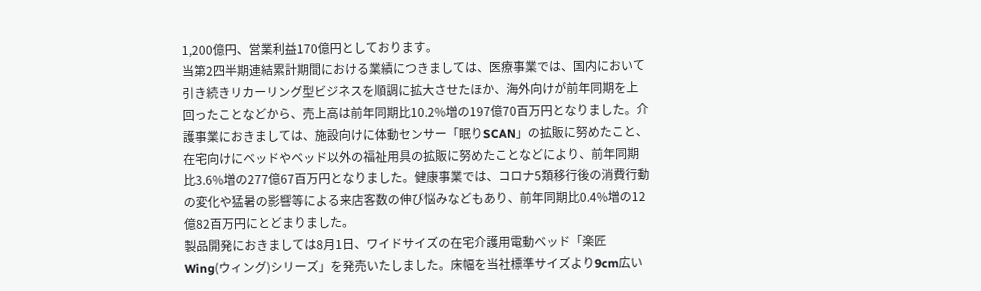1,200億円、営業利益170億円としております。
当第2四半期連結累計期間における業績につきましては、医療事業では、国内において引き続きリカーリング型ビジネスを順調に拡大させたほか、海外向けが前年同期を上回ったことなどから、売上高は前年同期比10.2%増の197億70百万円となりました。介護事業におきましては、施設向けに体動センサー「眠りSCAN」の拡販に努めたこと、在宅向けにベッドやベッド以外の福祉用具の拡販に努めたことなどにより、前年同期比3.6%増の277億67百万円となりました。健康事業では、コロナ5類移行後の消費行動の変化や猛暑の影響等による来店客数の伸び悩みなどもあり、前年同期比0.4%増の12億82百万円にとどまりました。
製品開発におきましては8月1日、ワイドサイズの在宅介護用電動ベッド「楽匠Wing(ウィング)シリーズ」を発売いたしました。床幅を当社標準サイズより9cm広い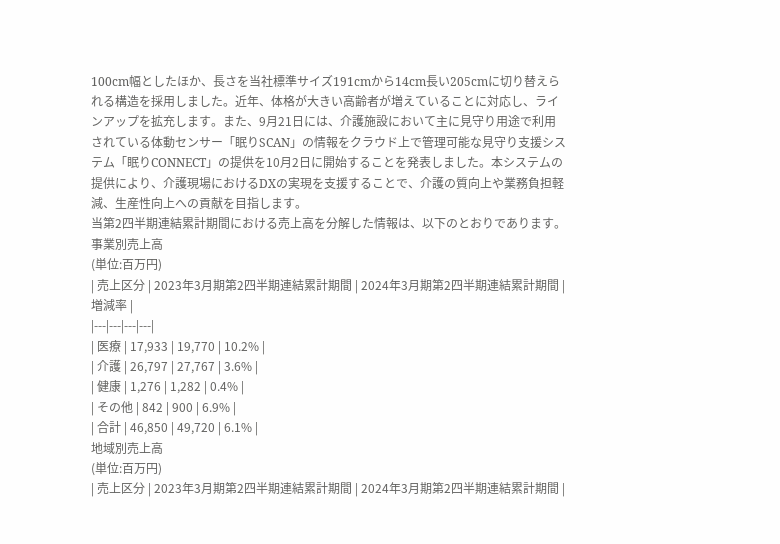100cm幅としたほか、長さを当社標準サイズ191cmから14cm長い205cmに切り替えられる構造を採用しました。近年、体格が大きい高齢者が増えていることに対応し、ラインアップを拡充します。また、9月21日には、介護施設において主に見守り用途で利用されている体動センサー「眠りSCAN」の情報をクラウド上で管理可能な見守り支援システム「眠りCONNECT」の提供を10月2日に開始することを発表しました。本システムの提供により、介護現場におけるDXの実現を支援することで、介護の質向上や業務負担軽減、生産性向上への貢献を目指します。
当第2四半期連結累計期間における売上高を分解した情報は、以下のとおりであります。
事業別売上高
(単位:百万円)
| 売上区分 | 2023年3月期第2四半期連結累計期間 | 2024年3月期第2四半期連結累計期間 | 増減率 |
|---|---|---|---|
| 医療 | 17,933 | 19,770 | 10.2% |
| 介護 | 26,797 | 27,767 | 3.6% |
| 健康 | 1,276 | 1,282 | 0.4% |
| その他 | 842 | 900 | 6.9% |
| 合計 | 46,850 | 49,720 | 6.1% |
地域別売上高
(単位:百万円)
| 売上区分 | 2023年3月期第2四半期連結累計期間 | 2024年3月期第2四半期連結累計期間 |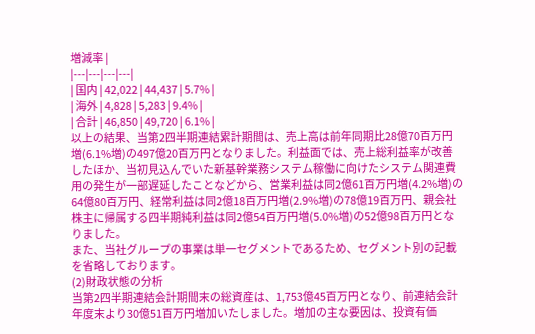増減率 |
|---|---|---|---|
| 国内 | 42,022 | 44,437 | 5.7% |
| 海外 | 4,828 | 5,283 | 9.4% |
| 合計 | 46,850 | 49,720 | 6.1% |
以上の結果、当第2四半期連結累計期間は、売上高は前年同期比28億70百万円増(6.1%増)の497億20百万円となりました。利益面では、売上総利益率が改善したほか、当初見込んでいた新基幹業務システム稼働に向けたシステム関連費用の発生が一部遅延したことなどから、営業利益は同2億61百万円増(4.2%増)の64億80百万円、経常利益は同2億18百万円増(2.9%増)の78億19百万円、親会社株主に帰属する四半期純利益は同2億54百万円増(5.0%増)の52億98百万円となりました。
また、当社グループの事業は単一セグメントであるため、セグメント別の記載を省略しております。
(2)財政状態の分析
当第2四半期連結会計期間末の総資産は、1,753億45百万円となり、前連結会計年度末より30億51百万円増加いたしました。増加の主な要因は、投資有価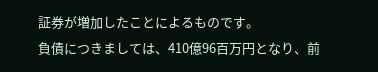証券が増加したことによるものです。
負債につきましては、410億96百万円となり、前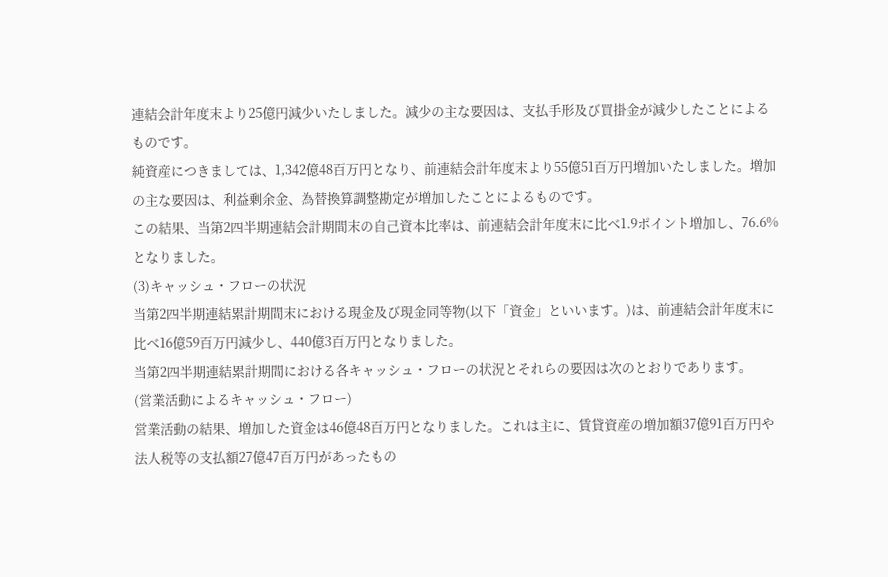連結会計年度末より25億円減少いたしました。減少の主な要因は、支払手形及び買掛金が減少したことによるものです。
純資産につきましては、1,342億48百万円となり、前連結会計年度末より55億51百万円増加いたしました。増加の主な要因は、利益剰余金、為替換算調整勘定が増加したことによるものです。
この結果、当第2四半期連結会計期間末の自己資本比率は、前連結会計年度末に比べ1.9ポイント増加し、76.6%となりました。
(3)キャッシュ・フローの状況
当第2四半期連結累計期間末における現金及び現金同等物(以下「資金」といいます。)は、前連結会計年度末に比べ16億59百万円減少し、440億3百万円となりました。
当第2四半期連結累計期間における各キャッシュ・フローの状況とそれらの要因は次のとおりであります。
(営業活動によるキャッシュ・フロー)
営業活動の結果、増加した資金は46億48百万円となりました。これは主に、賃貸資産の増加額37億91百万円や法人税等の支払額27億47百万円があったもの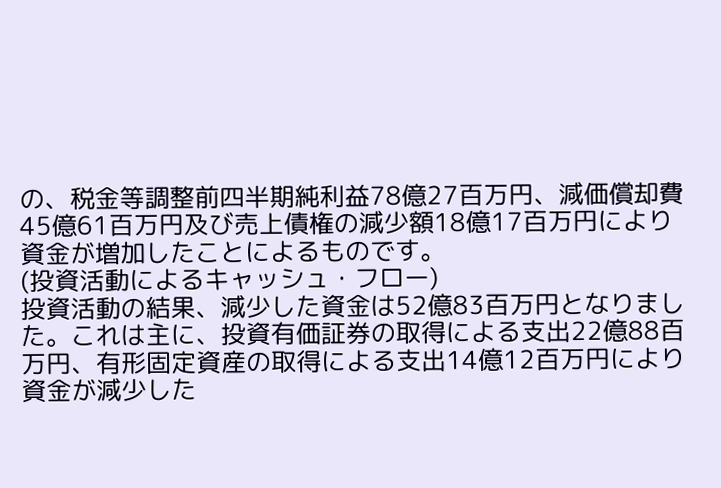の、税金等調整前四半期純利益78億27百万円、減価償却費45億61百万円及び売上債権の減少額18億17百万円により資金が増加したことによるものです。
(投資活動によるキャッシュ・フロー)
投資活動の結果、減少した資金は52億83百万円となりました。これは主に、投資有価証券の取得による支出22億88百万円、有形固定資産の取得による支出14億12百万円により資金が減少した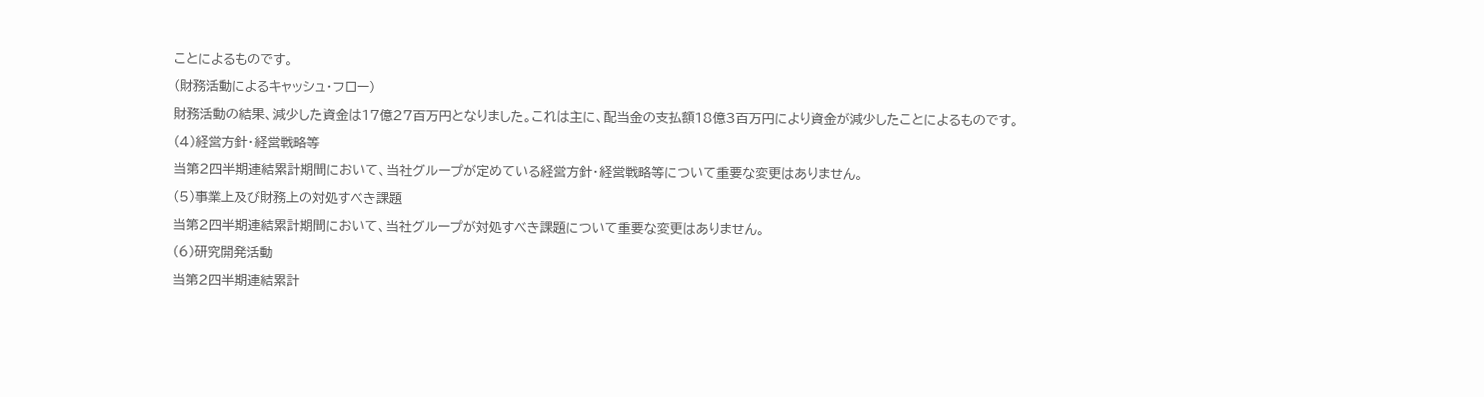ことによるものです。
(財務活動によるキャッシュ・フロー)
財務活動の結果、減少した資金は17億27百万円となりました。これは主に、配当金の支払額18億3百万円により資金が減少したことによるものです。
(4)経営方針・経営戦略等
当第2四半期連結累計期間において、当社グループが定めている経営方針・経営戦略等について重要な変更はありません。
(5)事業上及び財務上の対処すべき課題
当第2四半期連結累計期間において、当社グループが対処すべき課題について重要な変更はありません。
(6)研究開発活動
当第2四半期連結累計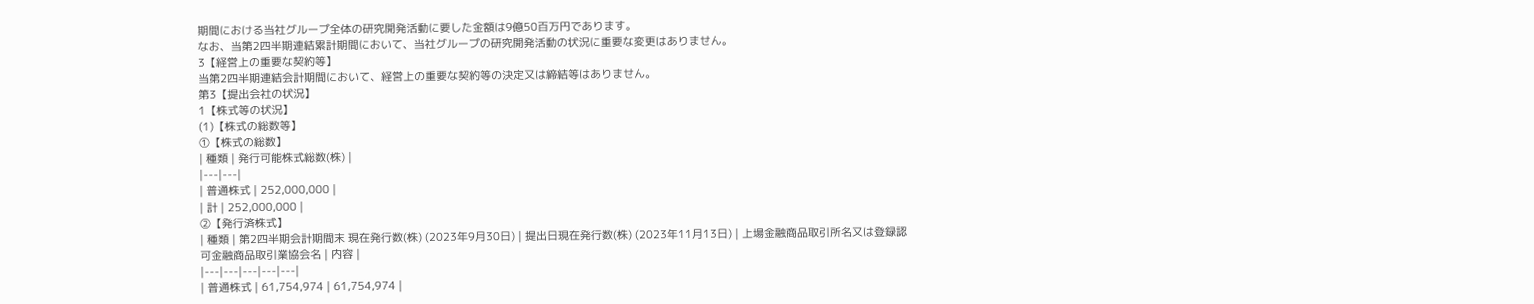期間における当社グループ全体の研究開発活動に要した金額は9億50百万円であります。
なお、当第2四半期連結累計期間において、当社グループの研究開発活動の状況に重要な変更はありません。
3【経営上の重要な契約等】
当第2四半期連結会計期間において、経営上の重要な契約等の決定又は締結等はありません。
第3【提出会社の状況】
1【株式等の状況】
(1)【株式の総数等】
①【株式の総数】
| 種類 | 発行可能株式総数(株) |
|---|---|
| 普通株式 | 252,000,000 |
| 計 | 252,000,000 |
②【発行済株式】
| 種類 | 第2四半期会計期間末 現在発行数(株) (2023年9月30日) | 提出日現在発行数(株) (2023年11月13日) | 上場金融商品取引所名又は登録認可金融商品取引業協会名 | 内容 |
|---|---|---|---|---|
| 普通株式 | 61,754,974 | 61,754,974 |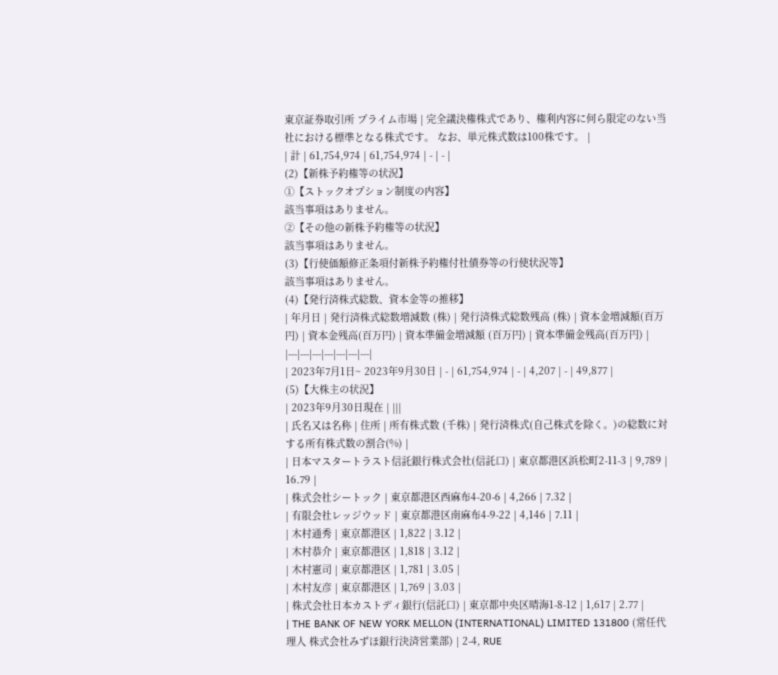東京証券取引所 プライム市場 | 完全議決権株式であり、権利内容に何ら限定のない当社における標準となる株式です。 なお、単元株式数は100株です。 |
| 計 | 61,754,974 | 61,754,974 | - | - |
(2)【新株予約権等の状況】
①【ストックオプション制度の内容】
該当事項はありません。
②【その他の新株予約権等の状況】
該当事項はありません。
(3)【行使価額修正条項付新株予約権付社債券等の行使状況等】
該当事項はありません。
(4)【発行済株式総数、資本金等の推移】
| 年月日 | 発行済株式総数増減数 (株) | 発行済株式総数残高 (株) | 資本金増減額(百万円) | 資本金残高(百万円) | 資本準備金増減額 (百万円) | 資本準備金残高(百万円) |
|---|---|---|---|---|---|---|
| 2023年7月1日~ 2023年9月30日 | - | 61,754,974 | - | 4,207 | - | 49,877 |
(5)【大株主の状況】
| 2023年9月30日現在 | |||
| 氏名又は名称 | 住所 | 所有株式数 (千株) | 発行済株式(自己株式を除く。)の総数に対する所有株式数の割合(%) |
| 日本マスタートラスト信託銀行株式会社(信託口) | 東京都港区浜松町2-11-3 | 9,789 | 16.79 |
| 株式会社シートック | 東京都港区西麻布4-20-6 | 4,266 | 7.32 |
| 有限会社レッジウッド | 東京都港区南麻布4-9-22 | 4,146 | 7.11 |
| 木村通秀 | 東京都港区 | 1,822 | 3.12 |
| 木村恭介 | 東京都港区 | 1,818 | 3.12 |
| 木村憲司 | 東京都港区 | 1,781 | 3.05 |
| 木村友彦 | 東京都港区 | 1,769 | 3.03 |
| 株式会社日本カストディ銀行(信託口) | 東京都中央区晴海1-8-12 | 1,617 | 2.77 |
| THE BANK OF NEW YORK MELLON (INTERNATIONAL) LIMITED 131800 (常任代理人 株式会社みずほ銀行決済営業部) | 2-4, RUE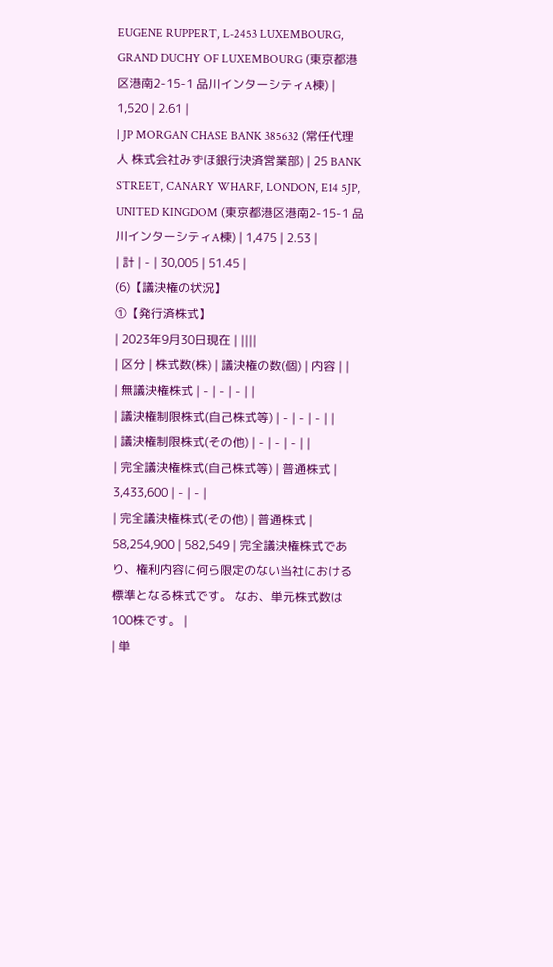EUGENE RUPPERT, L-2453 LUXEMBOURG, GRAND DUCHY OF LUXEMBOURG (東京都港区港南2-15-1 品川インターシティA棟) | 1,520 | 2.61 |
| JP MORGAN CHASE BANK 385632 (常任代理人 株式会社みずほ銀行決済営業部) | 25 BANK STREET, CANARY WHARF, LONDON, E14 5JP, UNITED KINGDOM (東京都港区港南2-15-1 品川インターシティA棟) | 1,475 | 2.53 |
| 計 | - | 30,005 | 51.45 |
(6)【議決権の状況】
①【発行済株式】
| 2023年9月30日現在 | ||||
| 区分 | 株式数(株) | 議決権の数(個) | 内容 | |
| 無議決権株式 | - | - | - | |
| 議決権制限株式(自己株式等) | - | - | - | |
| 議決権制限株式(その他) | - | - | - | |
| 完全議決権株式(自己株式等) | 普通株式 | 3,433,600 | - | - |
| 完全議決権株式(その他) | 普通株式 | 58,254,900 | 582,549 | 完全議決権株式であり、権利内容に何ら限定のない当社における標準となる株式です。 なお、単元株式数は100株です。 |
| 単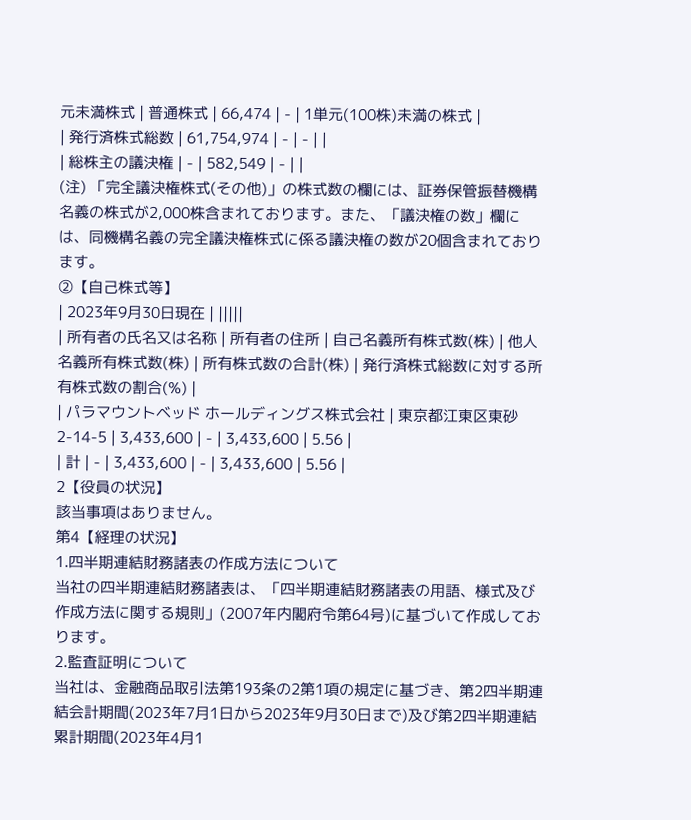元未満株式 | 普通株式 | 66,474 | - | 1単元(100株)未満の株式 |
| 発行済株式総数 | 61,754,974 | - | - | |
| 総株主の議決権 | - | 582,549 | - | |
(注) 「完全議決権株式(その他)」の株式数の欄には、証券保管振替機構名義の株式が2,000株含まれております。また、「議決権の数」欄には、同機構名義の完全議決権株式に係る議決権の数が20個含まれております。
②【自己株式等】
| 2023年9月30日現在 | |||||
| 所有者の氏名又は名称 | 所有者の住所 | 自己名義所有株式数(株) | 他人名義所有株式数(株) | 所有株式数の合計(株) | 発行済株式総数に対する所有株式数の割合(%) |
| パラマウントベッド ホールディングス株式会社 | 東京都江東区東砂 2-14-5 | 3,433,600 | - | 3,433,600 | 5.56 |
| 計 | - | 3,433,600 | - | 3,433,600 | 5.56 |
2【役員の状況】
該当事項はありません。
第4【経理の状況】
1.四半期連結財務諸表の作成方法について
当社の四半期連結財務諸表は、「四半期連結財務諸表の用語、様式及び作成方法に関する規則」(2007年内閣府令第64号)に基づいて作成しております。
2.監査証明について
当社は、金融商品取引法第193条の2第1項の規定に基づき、第2四半期連結会計期間(2023年7月1日から2023年9月30日まで)及び第2四半期連結累計期間(2023年4月1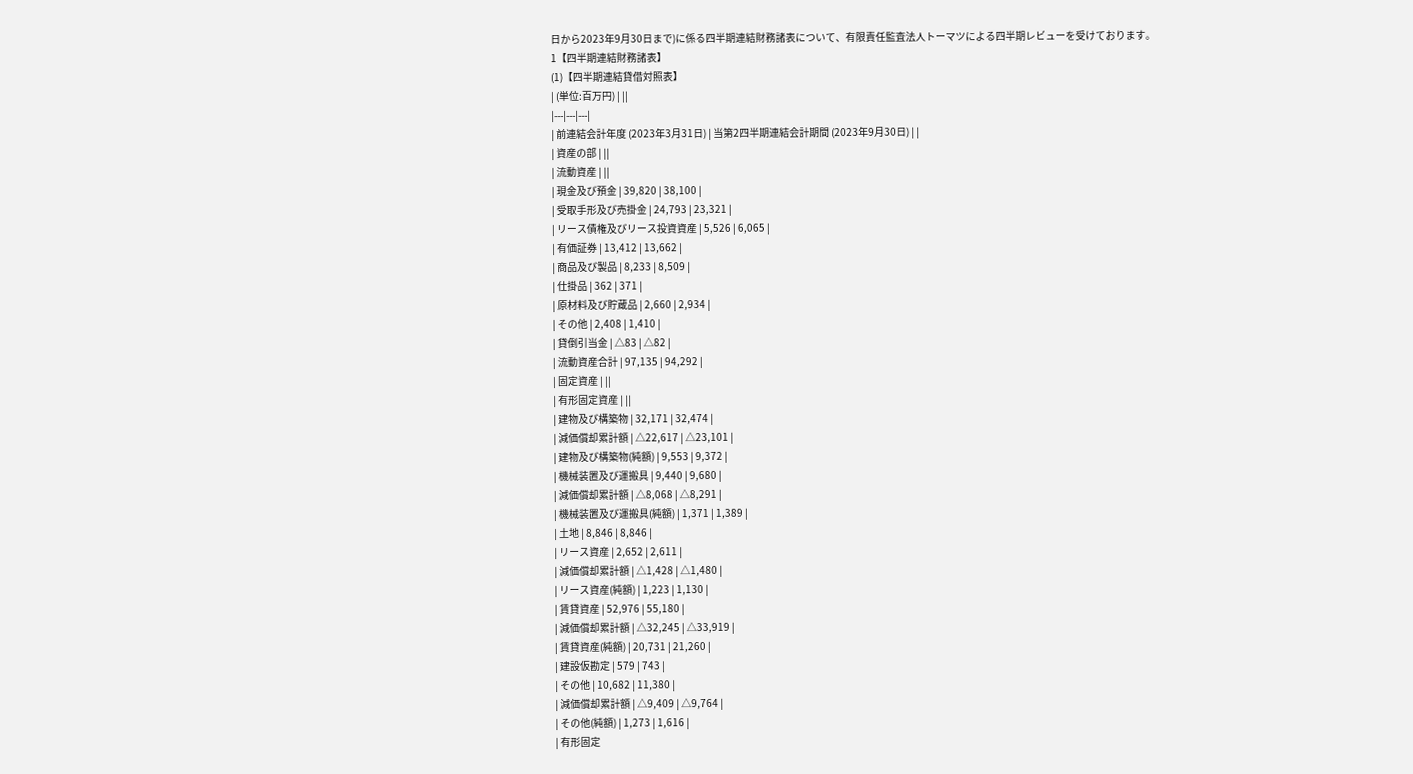日から2023年9月30日まで)に係る四半期連結財務諸表について、有限責任監査法人トーマツによる四半期レビューを受けております。
1【四半期連結財務諸表】
(1)【四半期連結貸借対照表】
| (単位:百万円) | ||
|---|---|---|
| 前連結会計年度 (2023年3月31日) | 当第2四半期連結会計期間 (2023年9月30日) | |
| 資産の部 | ||
| 流動資産 | ||
| 現金及び預金 | 39,820 | 38,100 |
| 受取手形及び売掛金 | 24,793 | 23,321 |
| リース債権及びリース投資資産 | 5,526 | 6,065 |
| 有価証券 | 13,412 | 13,662 |
| 商品及び製品 | 8,233 | 8,509 |
| 仕掛品 | 362 | 371 |
| 原材料及び貯蔵品 | 2,660 | 2,934 |
| その他 | 2,408 | 1,410 |
| 貸倒引当金 | △83 | △82 |
| 流動資産合計 | 97,135 | 94,292 |
| 固定資産 | ||
| 有形固定資産 | ||
| 建物及び構築物 | 32,171 | 32,474 |
| 減価償却累計額 | △22,617 | △23,101 |
| 建物及び構築物(純額) | 9,553 | 9,372 |
| 機械装置及び運搬具 | 9,440 | 9,680 |
| 減価償却累計額 | △8,068 | △8,291 |
| 機械装置及び運搬具(純額) | 1,371 | 1,389 |
| 土地 | 8,846 | 8,846 |
| リース資産 | 2,652 | 2,611 |
| 減価償却累計額 | △1,428 | △1,480 |
| リース資産(純額) | 1,223 | 1,130 |
| 賃貸資産 | 52,976 | 55,180 |
| 減価償却累計額 | △32,245 | △33,919 |
| 賃貸資産(純額) | 20,731 | 21,260 |
| 建設仮勘定 | 579 | 743 |
| その他 | 10,682 | 11,380 |
| 減価償却累計額 | △9,409 | △9,764 |
| その他(純額) | 1,273 | 1,616 |
| 有形固定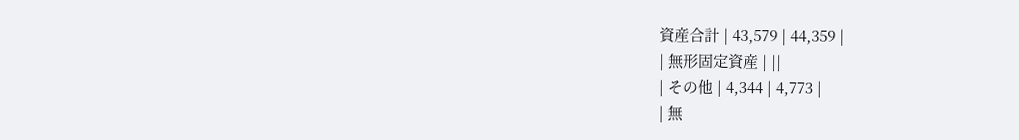資産合計 | 43,579 | 44,359 |
| 無形固定資産 | ||
| その他 | 4,344 | 4,773 |
| 無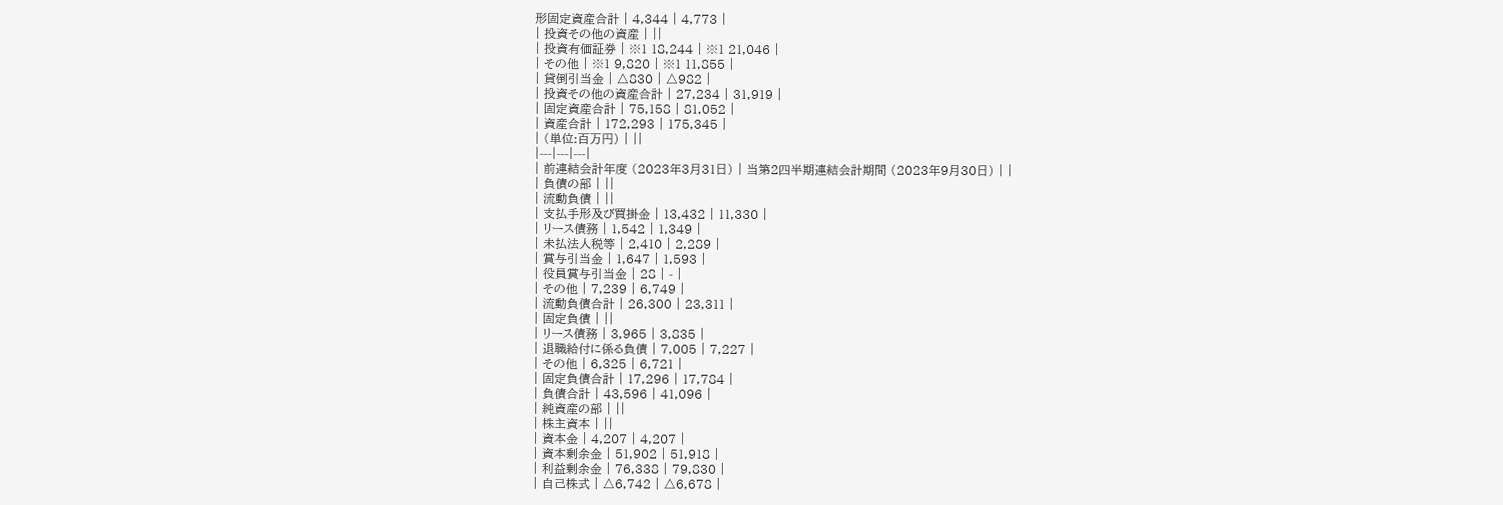形固定資産合計 | 4,344 | 4,773 |
| 投資その他の資産 | ||
| 投資有価証券 | ※1 18,244 | ※1 21,046 |
| その他 | ※1 9,820 | ※1 11,855 |
| 貸倒引当金 | △830 | △982 |
| 投資その他の資産合計 | 27,234 | 31,919 |
| 固定資産合計 | 75,158 | 81,052 |
| 資産合計 | 172,293 | 175,345 |
| (単位:百万円) | ||
|---|---|---|
| 前連結会計年度 (2023年3月31日) | 当第2四半期連結会計期間 (2023年9月30日) | |
| 負債の部 | ||
| 流動負債 | ||
| 支払手形及び買掛金 | 13,432 | 11,330 |
| リース債務 | 1,542 | 1,349 |
| 未払法人税等 | 2,410 | 2,289 |
| 賞与引当金 | 1,647 | 1,593 |
| 役員賞与引当金 | 28 | - |
| その他 | 7,239 | 6,749 |
| 流動負債合計 | 26,300 | 23,311 |
| 固定負債 | ||
| リース債務 | 3,965 | 3,835 |
| 退職給付に係る負債 | 7,005 | 7,227 |
| その他 | 6,325 | 6,721 |
| 固定負債合計 | 17,296 | 17,784 |
| 負債合計 | 43,596 | 41,096 |
| 純資産の部 | ||
| 株主資本 | ||
| 資本金 | 4,207 | 4,207 |
| 資本剰余金 | 51,902 | 51,918 |
| 利益剰余金 | 76,338 | 79,830 |
| 自己株式 | △6,742 | △6,678 |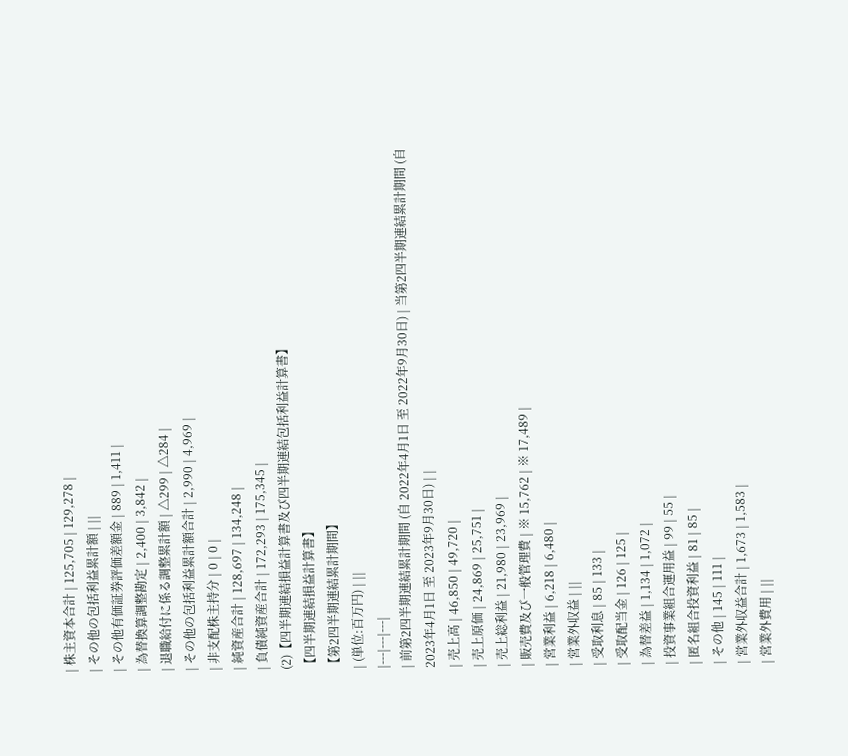| 株主資本合計 | 125,705 | 129,278 |
| その他の包括利益累計額 | ||
| その他有価証券評価差額金 | 889 | 1,411 |
| 為替換算調整勘定 | 2,400 | 3,842 |
| 退職給付に係る調整累計額 | △299 | △284 |
| その他の包括利益累計額合計 | 2,990 | 4,969 |
| 非支配株主持分 | 0 | 0 |
| 純資産合計 | 128,697 | 134,248 |
| 負債純資産合計 | 172,293 | 175,345 |
(2)【四半期連結損益計算書及び四半期連結包括利益計算書】
【四半期連結損益計算書】
【第2四半期連結累計期間】
| (単位:百万円) | ||
|---|---|---|
| 前第2四半期連結累計期間 (自 2022年4月1日 至 2022年9月30日) | 当第2四半期連結累計期間 (自 2023年4月1日 至 2023年9月30日) | |
| 売上高 | 46,850 | 49,720 |
| 売上原価 | 24,869 | 25,751 |
| 売上総利益 | 21,980 | 23,969 |
| 販売費及び一般管理費 | ※ 15,762 | ※ 17,489 |
| 営業利益 | 6,218 | 6,480 |
| 営業外収益 | ||
| 受取利息 | 85 | 133 |
| 受取配当金 | 126 | 125 |
| 為替差益 | 1,134 | 1,072 |
| 投資事業組合運用益 | 99 | 55 |
| 匿名組合投資利益 | 81 | 85 |
| その他 | 145 | 111 |
| 営業外収益合計 | 1,673 | 1,583 |
| 営業外費用 | ||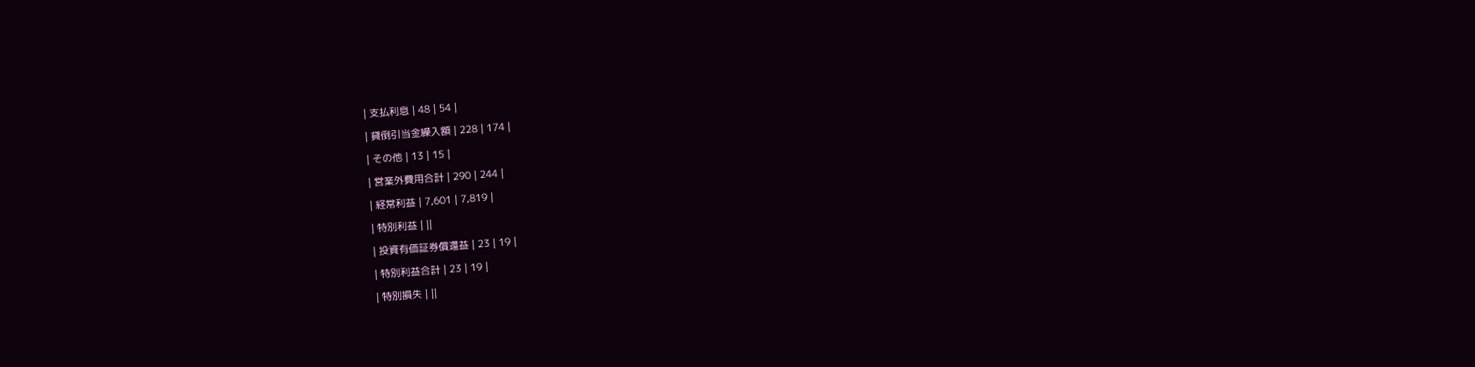| 支払利息 | 48 | 54 |
| 貸倒引当金繰入額 | 228 | 174 |
| その他 | 13 | 15 |
| 営業外費用合計 | 290 | 244 |
| 経常利益 | 7,601 | 7,819 |
| 特別利益 | ||
| 投資有価証券償還益 | 23 | 19 |
| 特別利益合計 | 23 | 19 |
| 特別損失 | ||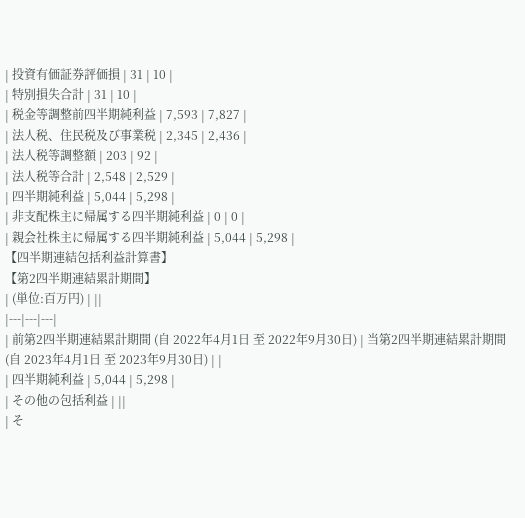| 投資有価証券評価損 | 31 | 10 |
| 特別損失合計 | 31 | 10 |
| 税金等調整前四半期純利益 | 7,593 | 7,827 |
| 法人税、住民税及び事業税 | 2,345 | 2,436 |
| 法人税等調整額 | 203 | 92 |
| 法人税等合計 | 2,548 | 2,529 |
| 四半期純利益 | 5,044 | 5,298 |
| 非支配株主に帰属する四半期純利益 | 0 | 0 |
| 親会社株主に帰属する四半期純利益 | 5,044 | 5,298 |
【四半期連結包括利益計算書】
【第2四半期連結累計期間】
| (単位:百万円) | ||
|---|---|---|
| 前第2四半期連結累計期間 (自 2022年4月1日 至 2022年9月30日) | 当第2四半期連結累計期間 (自 2023年4月1日 至 2023年9月30日) | |
| 四半期純利益 | 5,044 | 5,298 |
| その他の包括利益 | ||
| そ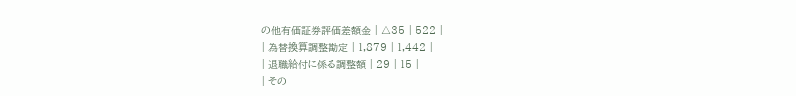の他有価証券評価差額金 | △35 | 522 |
| 為替換算調整勘定 | 1,879 | 1,442 |
| 退職給付に係る調整額 | 29 | 15 |
| その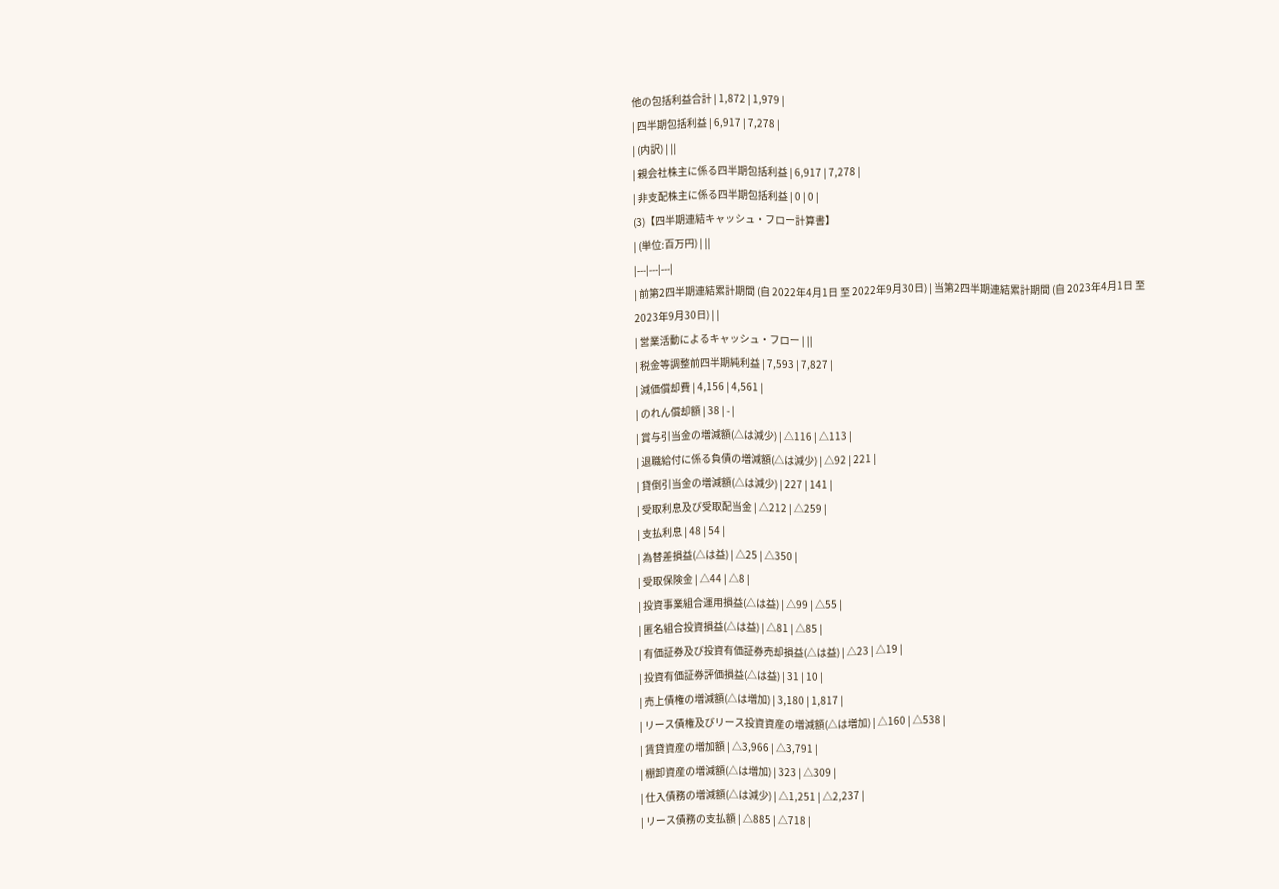他の包括利益合計 | 1,872 | 1,979 |
| 四半期包括利益 | 6,917 | 7,278 |
| (内訳) | ||
| 親会社株主に係る四半期包括利益 | 6,917 | 7,278 |
| 非支配株主に係る四半期包括利益 | 0 | 0 |
(3)【四半期連結キャッシュ・フロー計算書】
| (単位:百万円) | ||
|---|---|---|
| 前第2四半期連結累計期間 (自 2022年4月1日 至 2022年9月30日) | 当第2四半期連結累計期間 (自 2023年4月1日 至 2023年9月30日) | |
| 営業活動によるキャッシュ・フロー | ||
| 税金等調整前四半期純利益 | 7,593 | 7,827 |
| 減価償却費 | 4,156 | 4,561 |
| のれん償却額 | 38 | - |
| 賞与引当金の増減額(△は減少) | △116 | △113 |
| 退職給付に係る負債の増減額(△は減少) | △92 | 221 |
| 貸倒引当金の増減額(△は減少) | 227 | 141 |
| 受取利息及び受取配当金 | △212 | △259 |
| 支払利息 | 48 | 54 |
| 為替差損益(△は益) | △25 | △350 |
| 受取保険金 | △44 | △8 |
| 投資事業組合運用損益(△は益) | △99 | △55 |
| 匿名組合投資損益(△は益) | △81 | △85 |
| 有価証券及び投資有価証券売却損益(△は益) | △23 | △19 |
| 投資有価証券評価損益(△は益) | 31 | 10 |
| 売上債権の増減額(△は増加) | 3,180 | 1,817 |
| リース債権及びリース投資資産の増減額(△は増加) | △160 | △538 |
| 賃貸資産の増加額 | △3,966 | △3,791 |
| 棚卸資産の増減額(△は増加) | 323 | △309 |
| 仕入債務の増減額(△は減少) | △1,251 | △2,237 |
| リース債務の支払額 | △885 | △718 |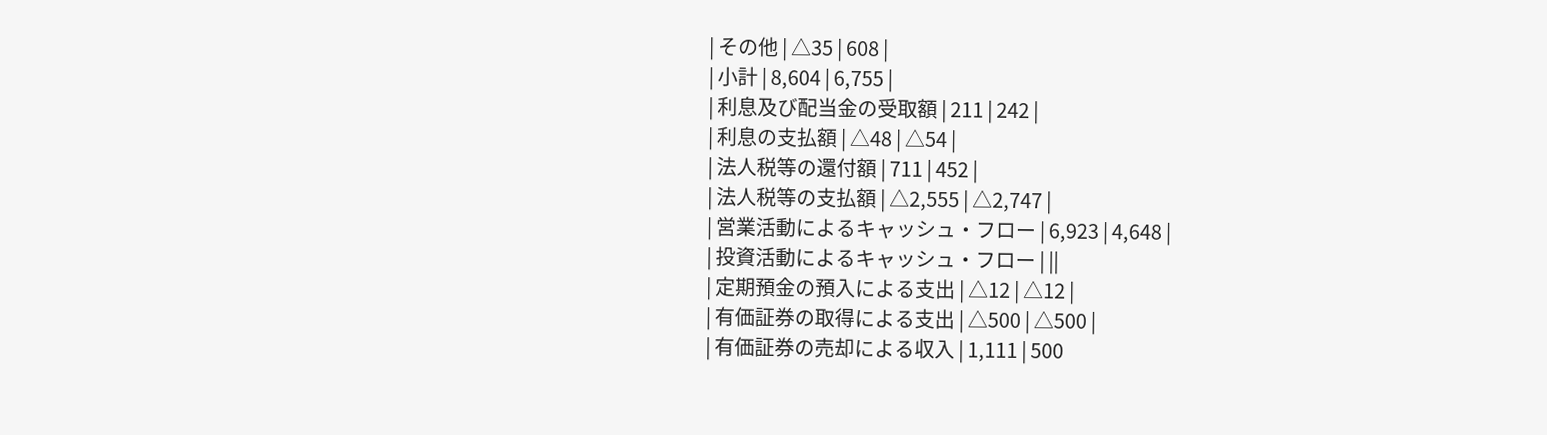| その他 | △35 | 608 |
| 小計 | 8,604 | 6,755 |
| 利息及び配当金の受取額 | 211 | 242 |
| 利息の支払額 | △48 | △54 |
| 法人税等の還付額 | 711 | 452 |
| 法人税等の支払額 | △2,555 | △2,747 |
| 営業活動によるキャッシュ・フロー | 6,923 | 4,648 |
| 投資活動によるキャッシュ・フロー | ||
| 定期預金の預入による支出 | △12 | △12 |
| 有価証券の取得による支出 | △500 | △500 |
| 有価証券の売却による収入 | 1,111 | 500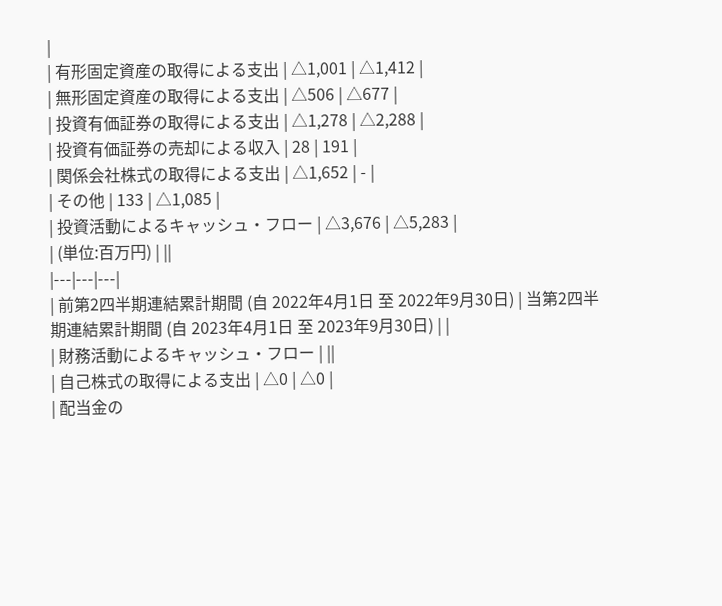|
| 有形固定資産の取得による支出 | △1,001 | △1,412 |
| 無形固定資産の取得による支出 | △506 | △677 |
| 投資有価証券の取得による支出 | △1,278 | △2,288 |
| 投資有価証券の売却による収入 | 28 | 191 |
| 関係会社株式の取得による支出 | △1,652 | - |
| その他 | 133 | △1,085 |
| 投資活動によるキャッシュ・フロー | △3,676 | △5,283 |
| (単位:百万円) | ||
|---|---|---|
| 前第2四半期連結累計期間 (自 2022年4月1日 至 2022年9月30日) | 当第2四半期連結累計期間 (自 2023年4月1日 至 2023年9月30日) | |
| 財務活動によるキャッシュ・フロー | ||
| 自己株式の取得による支出 | △0 | △0 |
| 配当金の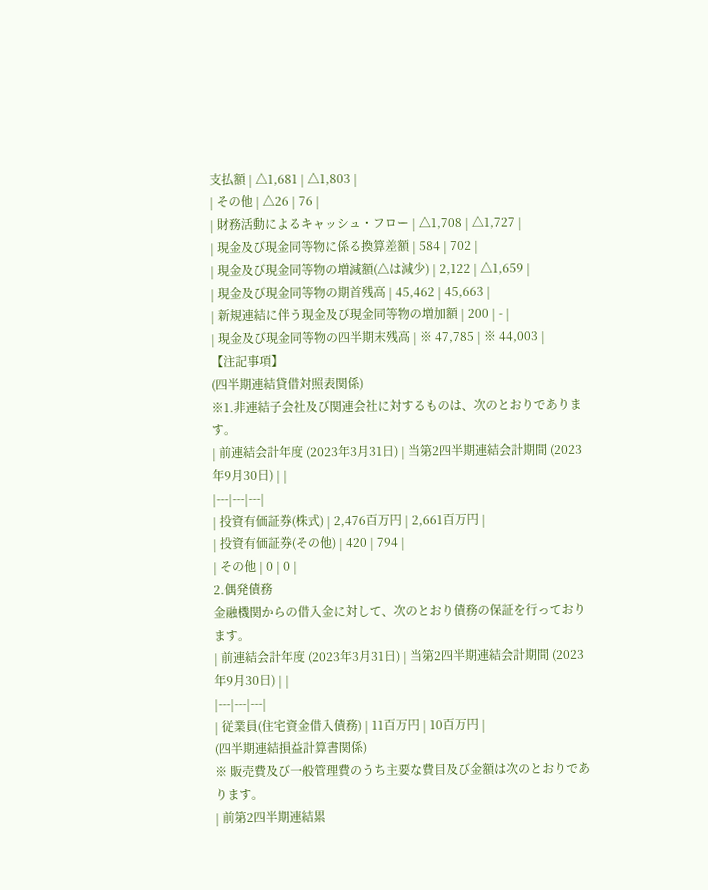支払額 | △1,681 | △1,803 |
| その他 | △26 | 76 |
| 財務活動によるキャッシュ・フロー | △1,708 | △1,727 |
| 現金及び現金同等物に係る換算差額 | 584 | 702 |
| 現金及び現金同等物の増減額(△は減少) | 2,122 | △1,659 |
| 現金及び現金同等物の期首残高 | 45,462 | 45,663 |
| 新規連結に伴う現金及び現金同等物の増加額 | 200 | - |
| 現金及び現金同等物の四半期末残高 | ※ 47,785 | ※ 44,003 |
【注記事項】
(四半期連結貸借対照表関係)
※1.非連結子会社及び関連会社に対するものは、次のとおりであります。
| 前連結会計年度 (2023年3月31日) | 当第2四半期連結会計期間 (2023年9月30日) | |
|---|---|---|
| 投資有価証券(株式) | 2,476百万円 | 2,661百万円 |
| 投資有価証券(その他) | 420 | 794 |
| その他 | 0 | 0 |
2.偶発債務
金融機関からの借入金に対して、次のとおり債務の保証を行っております。
| 前連結会計年度 (2023年3月31日) | 当第2四半期連結会計期間 (2023年9月30日) | |
|---|---|---|
| 従業員(住宅資金借入債務) | 11百万円 | 10百万円 |
(四半期連結損益計算書関係)
※ 販売費及び一般管理費のうち主要な費目及び金額は次のとおりであります。
| 前第2四半期連結累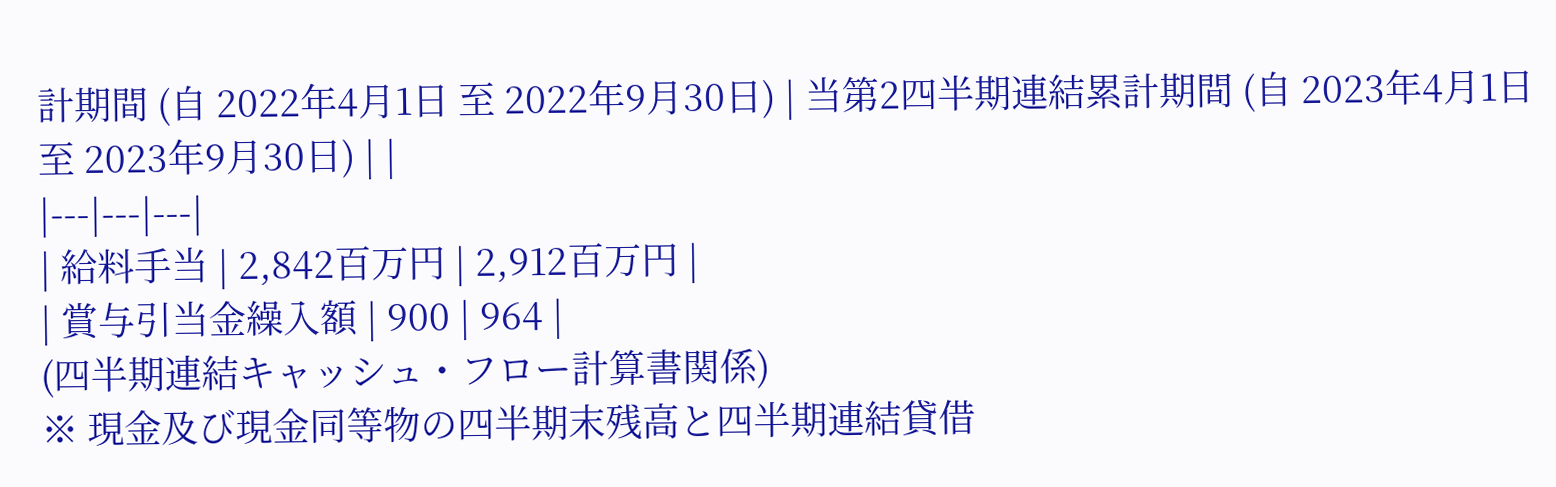計期間 (自 2022年4月1日 至 2022年9月30日) | 当第2四半期連結累計期間 (自 2023年4月1日 至 2023年9月30日) | |
|---|---|---|
| 給料手当 | 2,842百万円 | 2,912百万円 |
| 賞与引当金繰入額 | 900 | 964 |
(四半期連結キャッシュ・フロー計算書関係)
※ 現金及び現金同等物の四半期末残高と四半期連結貸借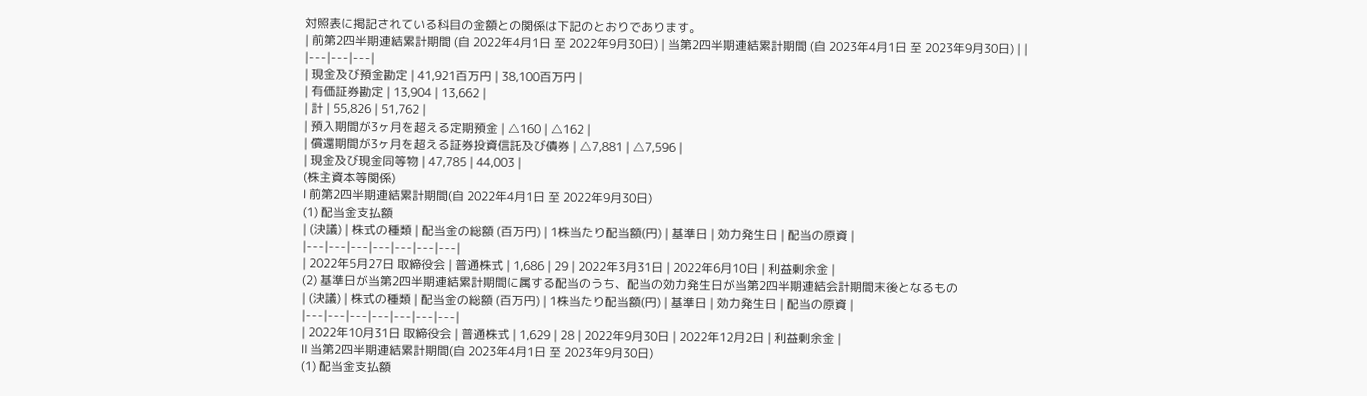対照表に掲記されている科目の金額との関係は下記のとおりであります。
| 前第2四半期連結累計期間 (自 2022年4月1日 至 2022年9月30日) | 当第2四半期連結累計期間 (自 2023年4月1日 至 2023年9月30日) | |
|---|---|---|
| 現金及び預金勘定 | 41,921百万円 | 38,100百万円 |
| 有価証券勘定 | 13,904 | 13,662 |
| 計 | 55,826 | 51,762 |
| 預入期間が3ヶ月を超える定期預金 | △160 | △162 |
| 償還期間が3ヶ月を超える証券投資信託及び債券 | △7,881 | △7,596 |
| 現金及び現金同等物 | 47,785 | 44,003 |
(株主資本等関係)
Ⅰ 前第2四半期連結累計期間(自 2022年4月1日 至 2022年9月30日)
(1) 配当金支払額
| (決議) | 株式の種類 | 配当金の総額 (百万円) | 1株当たり配当額(円) | 基準日 | 効力発生日 | 配当の原資 |
|---|---|---|---|---|---|---|
| 2022年5月27日 取締役会 | 普通株式 | 1,686 | 29 | 2022年3月31日 | 2022年6月10日 | 利益剰余金 |
(2) 基準日が当第2四半期連結累計期間に属する配当のうち、配当の効力発生日が当第2四半期連結会計期間末後となるもの
| (決議) | 株式の種類 | 配当金の総額 (百万円) | 1株当たり配当額(円) | 基準日 | 効力発生日 | 配当の原資 |
|---|---|---|---|---|---|---|
| 2022年10月31日 取締役会 | 普通株式 | 1,629 | 28 | 2022年9月30日 | 2022年12月2日 | 利益剰余金 |
Ⅱ 当第2四半期連結累計期間(自 2023年4月1日 至 2023年9月30日)
(1) 配当金支払額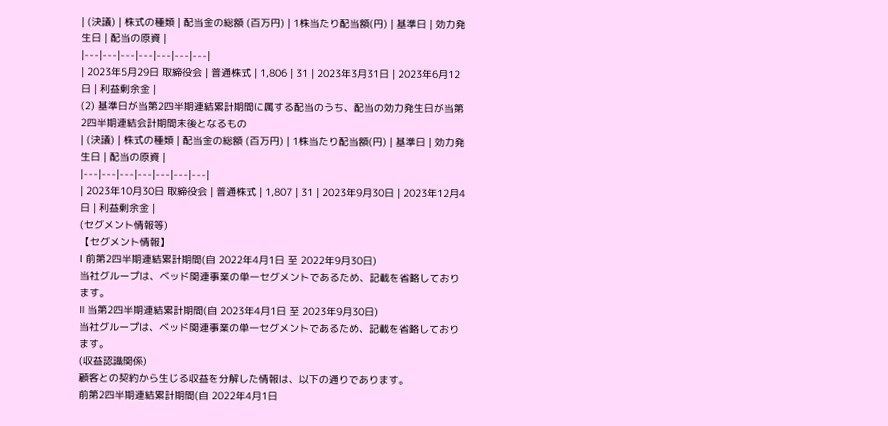| (決議) | 株式の種類 | 配当金の総額 (百万円) | 1株当たり配当額(円) | 基準日 | 効力発生日 | 配当の原資 |
|---|---|---|---|---|---|---|
| 2023年5月29日 取締役会 | 普通株式 | 1,806 | 31 | 2023年3月31日 | 2023年6月12日 | 利益剰余金 |
(2) 基準日が当第2四半期連結累計期間に属する配当のうち、配当の効力発生日が当第2四半期連結会計期間末後となるもの
| (決議) | 株式の種類 | 配当金の総額 (百万円) | 1株当たり配当額(円) | 基準日 | 効力発生日 | 配当の原資 |
|---|---|---|---|---|---|---|
| 2023年10月30日 取締役会 | 普通株式 | 1,807 | 31 | 2023年9月30日 | 2023年12月4日 | 利益剰余金 |
(セグメント情報等)
【セグメント情報】
Ⅰ 前第2四半期連結累計期間(自 2022年4月1日 至 2022年9月30日)
当社グループは、ベッド関連事業の単一セグメントであるため、記載を省略しております。
Ⅱ 当第2四半期連結累計期間(自 2023年4月1日 至 2023年9月30日)
当社グループは、ベッド関連事業の単一セグメントであるため、記載を省略しております。
(収益認識関係)
顧客との契約から生じる収益を分解した情報は、以下の通りであります。
前第2四半期連結累計期間(自 2022年4月1日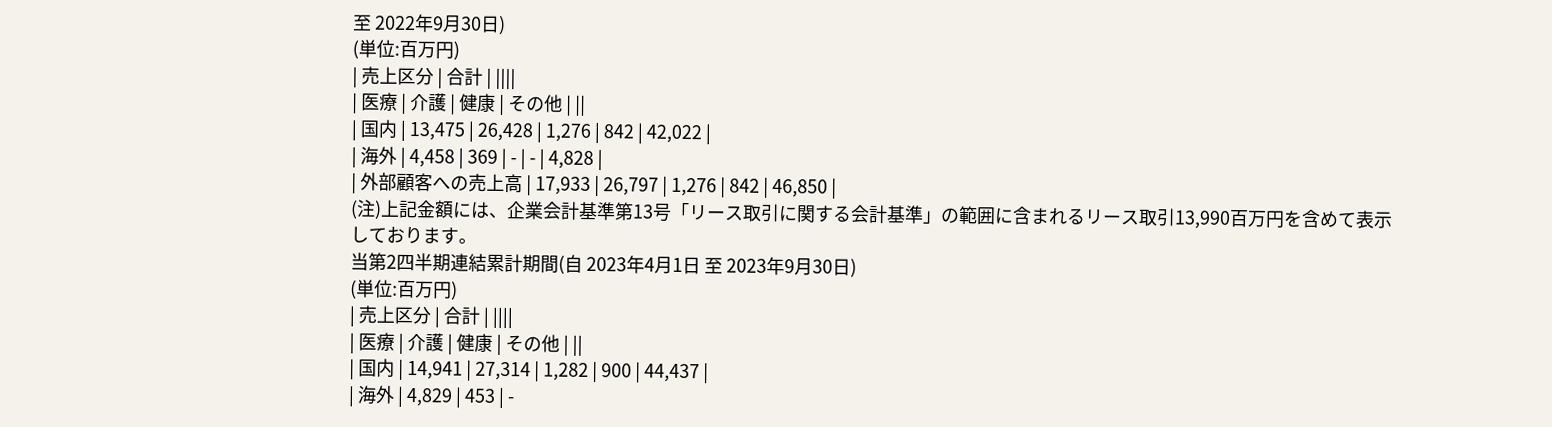至 2022年9月30日)
(単位:百万円)
| 売上区分 | 合計 | ||||
| 医療 | 介護 | 健康 | その他 | ||
| 国内 | 13,475 | 26,428 | 1,276 | 842 | 42,022 |
| 海外 | 4,458 | 369 | - | - | 4,828 |
| 外部顧客への売上高 | 17,933 | 26,797 | 1,276 | 842 | 46,850 |
(注)上記金額には、企業会計基準第13号「リース取引に関する会計基準」の範囲に含まれるリース取引13,990百万円を含めて表示しております。
当第2四半期連結累計期間(自 2023年4月1日 至 2023年9月30日)
(単位:百万円)
| 売上区分 | 合計 | ||||
| 医療 | 介護 | 健康 | その他 | ||
| 国内 | 14,941 | 27,314 | 1,282 | 900 | 44,437 |
| 海外 | 4,829 | 453 | -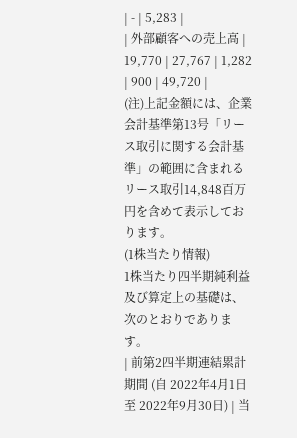| - | 5,283 |
| 外部顧客への売上高 | 19,770 | 27,767 | 1,282 | 900 | 49,720 |
(注)上記金額には、企業会計基準第13号「リース取引に関する会計基準」の範囲に含まれるリース取引14,848百万円を含めて表示しております。
(1株当たり情報)
1株当たり四半期純利益及び算定上の基礎は、次のとおりであります。
| 前第2四半期連結累計期間 (自 2022年4月1日 至 2022年9月30日) | 当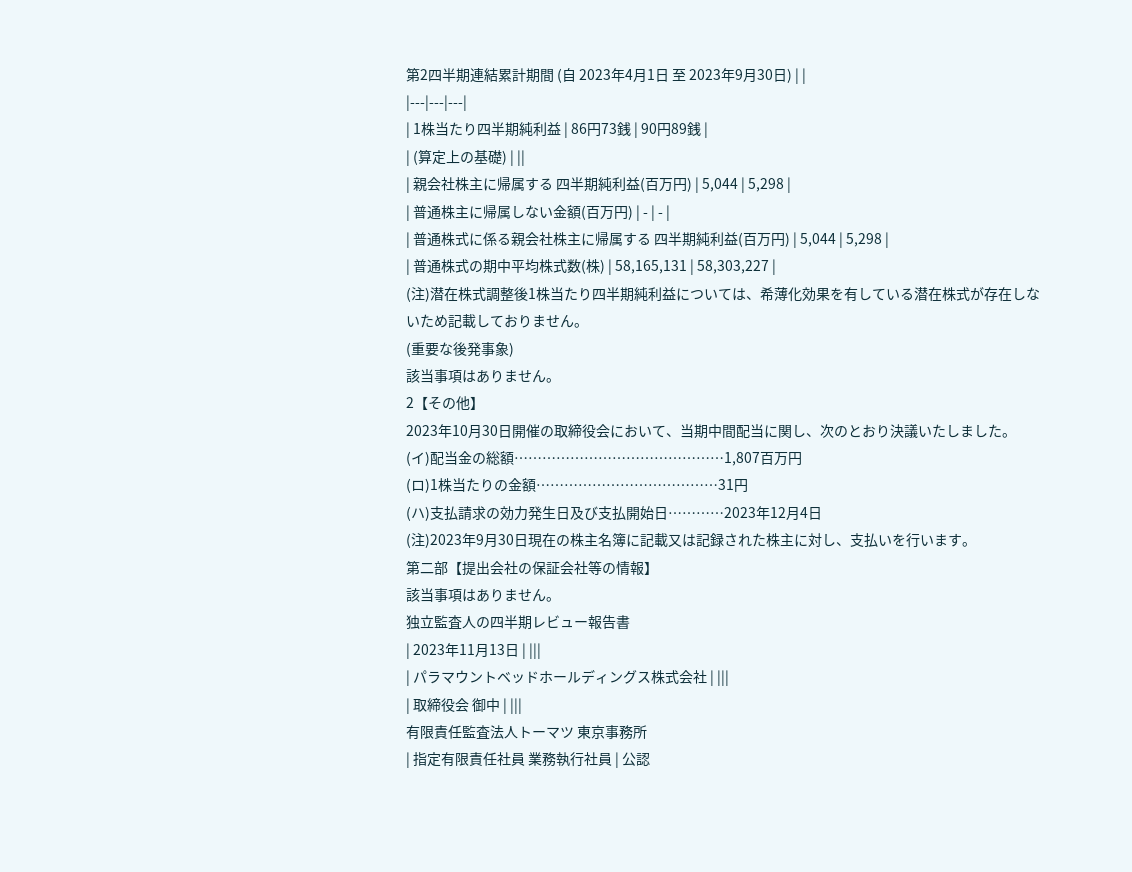第2四半期連結累計期間 (自 2023年4月1日 至 2023年9月30日) | |
|---|---|---|
| 1株当たり四半期純利益 | 86円73銭 | 90円89銭 |
| (算定上の基礎) | ||
| 親会社株主に帰属する 四半期純利益(百万円) | 5,044 | 5,298 |
| 普通株主に帰属しない金額(百万円) | - | - |
| 普通株式に係る親会社株主に帰属する 四半期純利益(百万円) | 5,044 | 5,298 |
| 普通株式の期中平均株式数(株) | 58,165,131 | 58,303,227 |
(注)潜在株式調整後1株当たり四半期純利益については、希薄化効果を有している潜在株式が存在しないため記載しておりません。
(重要な後発事象)
該当事項はありません。
2【その他】
2023年10月30日開催の取締役会において、当期中間配当に関し、次のとおり決議いたしました。
(イ)配当金の総額………………………………………1,807百万円
(ロ)1株当たりの金額…………………………………31円
(ハ)支払請求の効力発生日及び支払開始日…………2023年12月4日
(注)2023年9月30日現在の株主名簿に記載又は記録された株主に対し、支払いを行います。
第二部【提出会社の保証会社等の情報】
該当事項はありません。
独立監査人の四半期レビュー報告書
| 2023年11月13日 | |||
| パラマウントベッドホールディングス株式会社 | |||
| 取締役会 御中 | |||
有限責任監査法人トーマツ 東京事務所
| 指定有限責任社員 業務執行社員 | 公認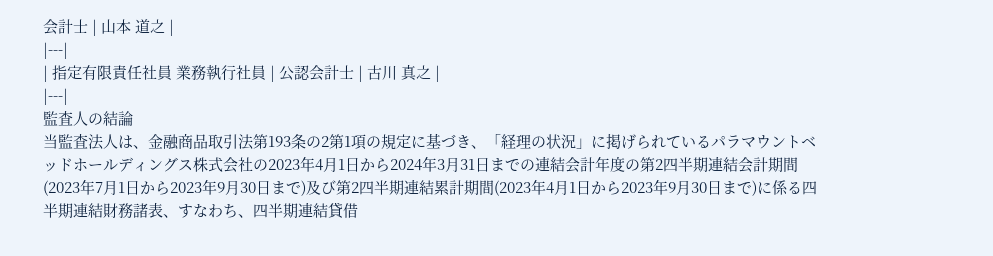会計士 | 山本 道之 |
|---|
| 指定有限責任社員 業務執行社員 | 公認会計士 | 古川 真之 |
|---|
監査人の結論
当監査法人は、金融商品取引法第193条の2第1項の規定に基づき、「経理の状況」に掲げられているパラマウントベッドホールディングス株式会社の2023年4月1日から2024年3月31日までの連結会計年度の第2四半期連結会計期間(2023年7月1日から2023年9月30日まで)及び第2四半期連結累計期間(2023年4月1日から2023年9月30日まで)に係る四半期連結財務諸表、すなわち、四半期連結貸借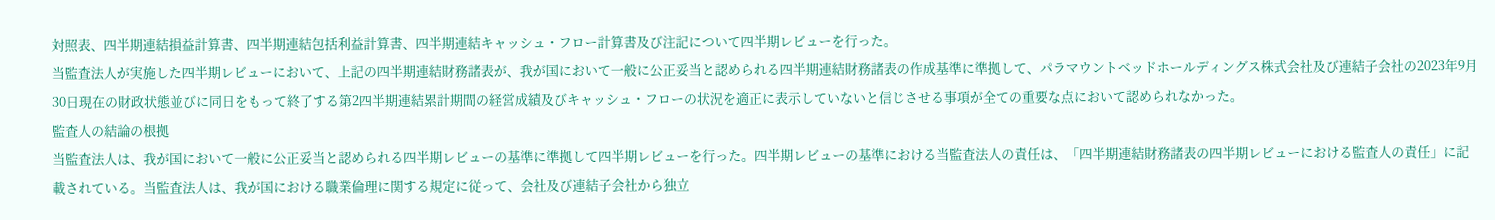対照表、四半期連結損益計算書、四半期連結包括利益計算書、四半期連結キャッシュ・フロー計算書及び注記について四半期レビューを行った。
当監査法人が実施した四半期レビューにおいて、上記の四半期連結財務諸表が、我が国において一般に公正妥当と認められる四半期連結財務諸表の作成基準に準拠して、パラマウントベッドホールディングス株式会社及び連結子会社の2023年9月30日現在の財政状態並びに同日をもって終了する第2四半期連結累計期間の経営成績及びキャッシュ・フローの状況を適正に表示していないと信じさせる事項が全ての重要な点において認められなかった。
監査人の結論の根拠
当監査法人は、我が国において一般に公正妥当と認められる四半期レビューの基準に準拠して四半期レビューを行った。四半期レビューの基準における当監査法人の責任は、「四半期連結財務諸表の四半期レビューにおける監査人の責任」に記載されている。当監査法人は、我が国における職業倫理に関する規定に従って、会社及び連結子会社から独立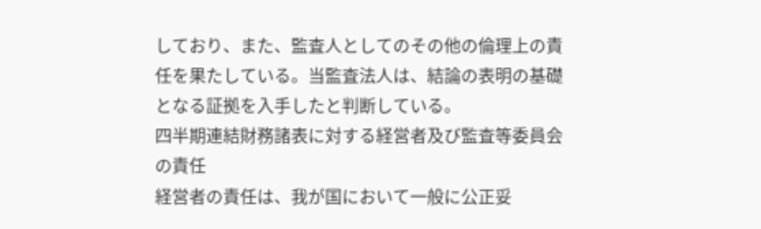しており、また、監査人としてのその他の倫理上の責任を果たしている。当監査法人は、結論の表明の基礎となる証拠を入手したと判断している。
四半期連結財務諸表に対する経営者及び監査等委員会の責任
経営者の責任は、我が国において一般に公正妥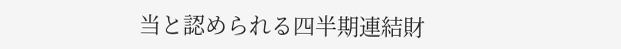当と認められる四半期連結財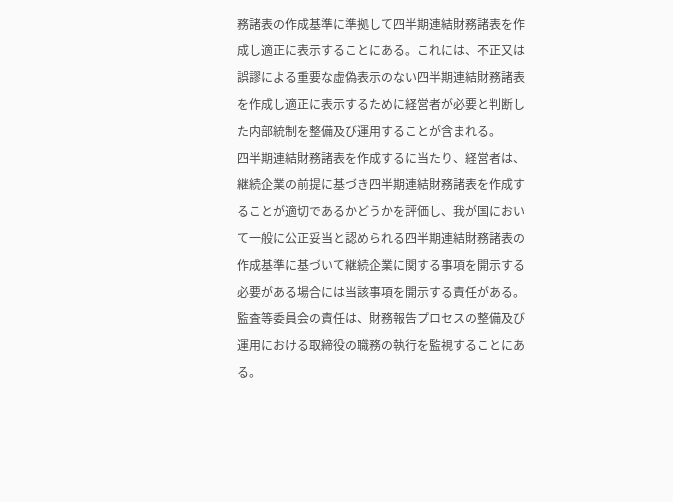務諸表の作成基準に準拠して四半期連結財務諸表を作成し適正に表示することにある。これには、不正又は誤謬による重要な虚偽表示のない四半期連結財務諸表を作成し適正に表示するために経営者が必要と判断した内部統制を整備及び運用することが含まれる。
四半期連結財務諸表を作成するに当たり、経営者は、継続企業の前提に基づき四半期連結財務諸表を作成することが適切であるかどうかを評価し、我が国において一般に公正妥当と認められる四半期連結財務諸表の作成基準に基づいて継続企業に関する事項を開示する必要がある場合には当該事項を開示する責任がある。
監査等委員会の責任は、財務報告プロセスの整備及び運用における取締役の職務の執行を監視することにある。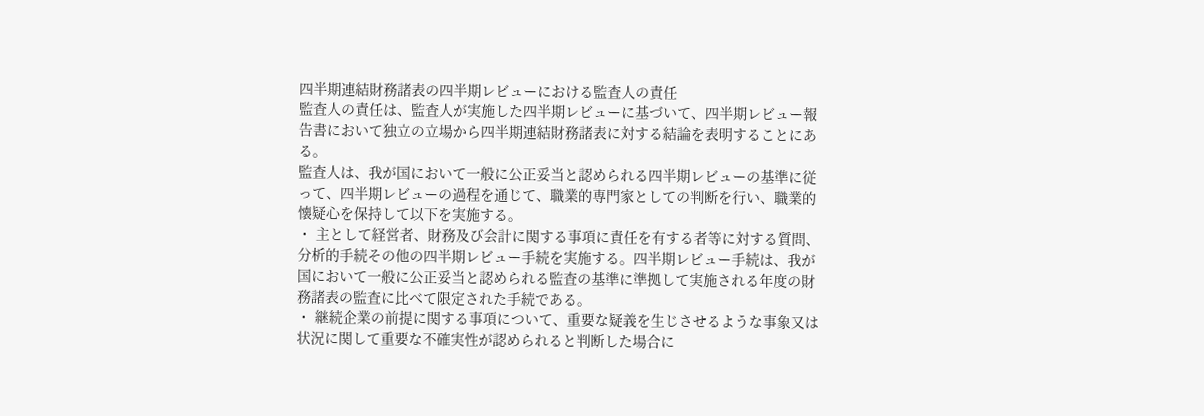四半期連結財務諸表の四半期レビューにおける監査人の責任
監査人の責任は、監査人が実施した四半期レビューに基づいて、四半期レビュー報告書において独立の立場から四半期連結財務諸表に対する結論を表明することにある。
監査人は、我が国において一般に公正妥当と認められる四半期レビューの基準に従って、四半期レビューの過程を通じて、職業的専門家としての判断を行い、職業的懐疑心を保持して以下を実施する。
・ 主として経営者、財務及び会計に関する事項に責任を有する者等に対する質問、分析的手続その他の四半期レビュー手続を実施する。四半期レビュー手続は、我が国において一般に公正妥当と認められる監査の基準に準拠して実施される年度の財務諸表の監査に比べて限定された手続である。
・ 継続企業の前提に関する事項について、重要な疑義を生じさせるような事象又は状況に関して重要な不確実性が認められると判断した場合に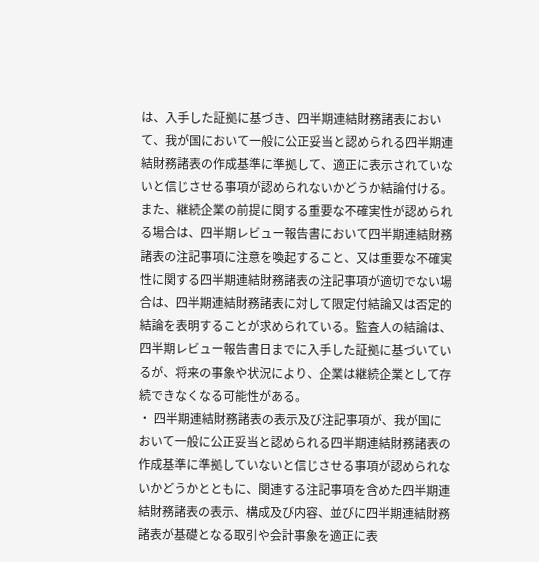は、入手した証拠に基づき、四半期連結財務諸表において、我が国において一般に公正妥当と認められる四半期連結財務諸表の作成基準に準拠して、適正に表示されていないと信じさせる事項が認められないかどうか結論付ける。また、継続企業の前提に関する重要な不確実性が認められる場合は、四半期レビュー報告書において四半期連結財務諸表の注記事項に注意を喚起すること、又は重要な不確実性に関する四半期連結財務諸表の注記事項が適切でない場合は、四半期連結財務諸表に対して限定付結論又は否定的結論を表明することが求められている。監査人の結論は、四半期レビュー報告書日までに入手した証拠に基づいているが、将来の事象や状況により、企業は継続企業として存続できなくなる可能性がある。
・ 四半期連結財務諸表の表示及び注記事項が、我が国において一般に公正妥当と認められる四半期連結財務諸表の作成基準に準拠していないと信じさせる事項が認められないかどうかとともに、関連する注記事項を含めた四半期連結財務諸表の表示、構成及び内容、並びに四半期連結財務諸表が基礎となる取引や会計事象を適正に表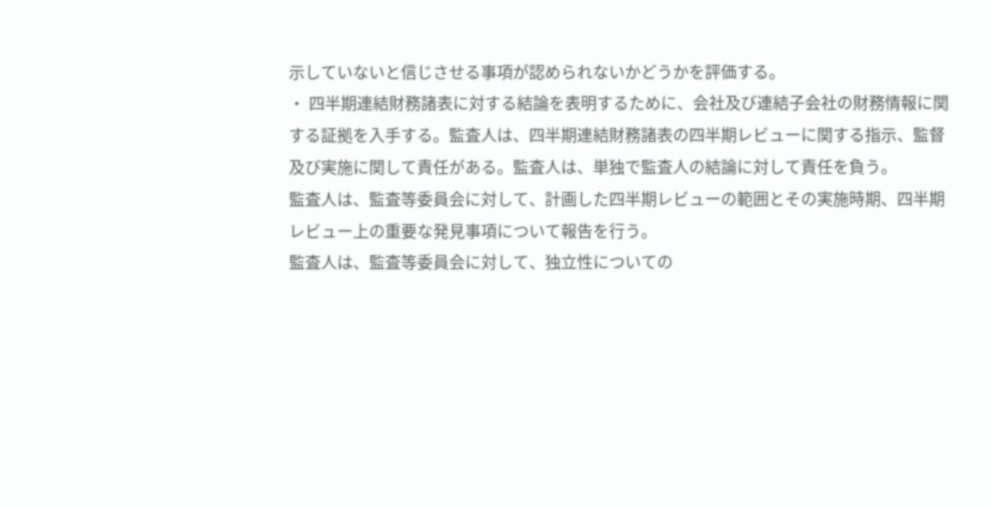示していないと信じさせる事項が認められないかどうかを評価する。
・ 四半期連結財務諸表に対する結論を表明するために、会社及び連結子会社の財務情報に関する証拠を入手する。監査人は、四半期連結財務諸表の四半期レビューに関する指示、監督及び実施に関して責任がある。監査人は、単独で監査人の結論に対して責任を負う。
監査人は、監査等委員会に対して、計画した四半期レビューの範囲とその実施時期、四半期レビュー上の重要な発見事項について報告を行う。
監査人は、監査等委員会に対して、独立性についての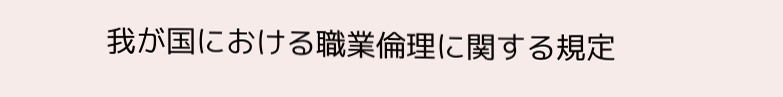我が国における職業倫理に関する規定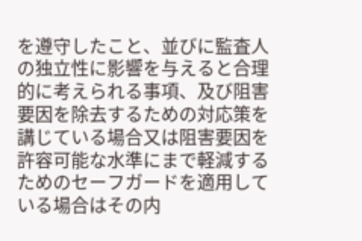を遵守したこと、並びに監査人の独立性に影響を与えると合理的に考えられる事項、及び阻害要因を除去するための対応策を講じている場合又は阻害要因を許容可能な水準にまで軽減するためのセーフガードを適用している場合はその内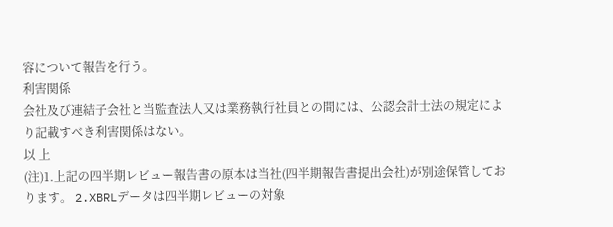容について報告を行う。
利害関係
会社及び連結子会社と当監査法人又は業務執行社員との間には、公認会計士法の規定により記載すべき利害関係はない。
以 上
(注)1.上記の四半期レビュー報告書の原本は当社(四半期報告書提出会社)が別途保管しております。 2.XBRLデータは四半期レビューの対象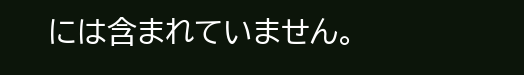には含まれていません。